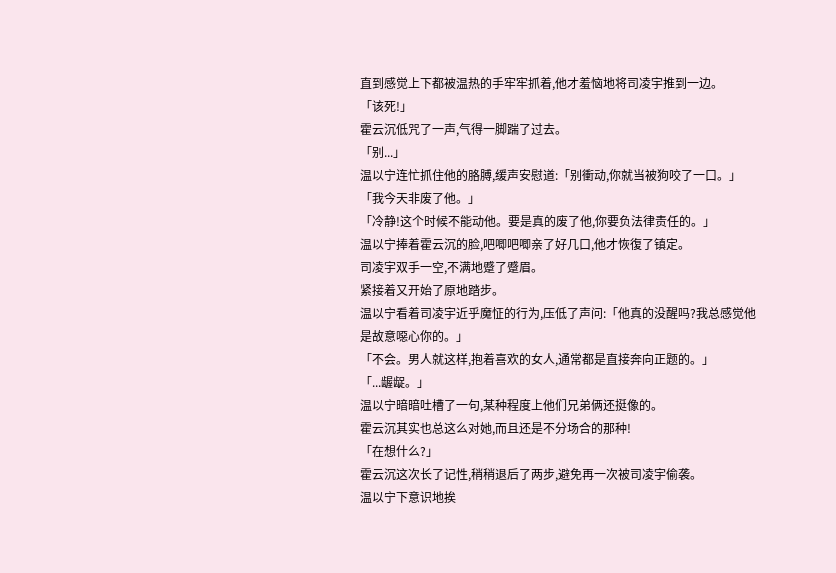直到感觉上下都被温热的手牢牢抓着,他才羞恼地将司凌宇推到一边。
「该死!」
霍云沉低咒了一声,气得一脚踹了过去。
「别...」
温以宁连忙抓住他的胳膊,缓声安慰道:「别衝动,你就当被狗咬了一口。」
「我今天非废了他。」
「冷静!这个时候不能动他。要是真的废了他,你要负法律责任的。」
温以宁捧着霍云沉的脸,吧唧吧唧亲了好几口,他才恢復了镇定。
司凌宇双手一空,不满地蹙了蹙眉。
紧接着又开始了原地踏步。
温以宁看着司凌宇近乎魔怔的行为,压低了声问:「他真的没醒吗?我总感觉他是故意噁心你的。」
「不会。男人就这样,抱着喜欢的女人,通常都是直接奔向正题的。」
「...龌龊。」
温以宁暗暗吐槽了一句,某种程度上他们兄弟俩还挺像的。
霍云沉其实也总这么对她,而且还是不分场合的那种!
「在想什么?」
霍云沉这次长了记性,稍稍退后了两步,避免再一次被司凌宇偷袭。
温以宁下意识地挨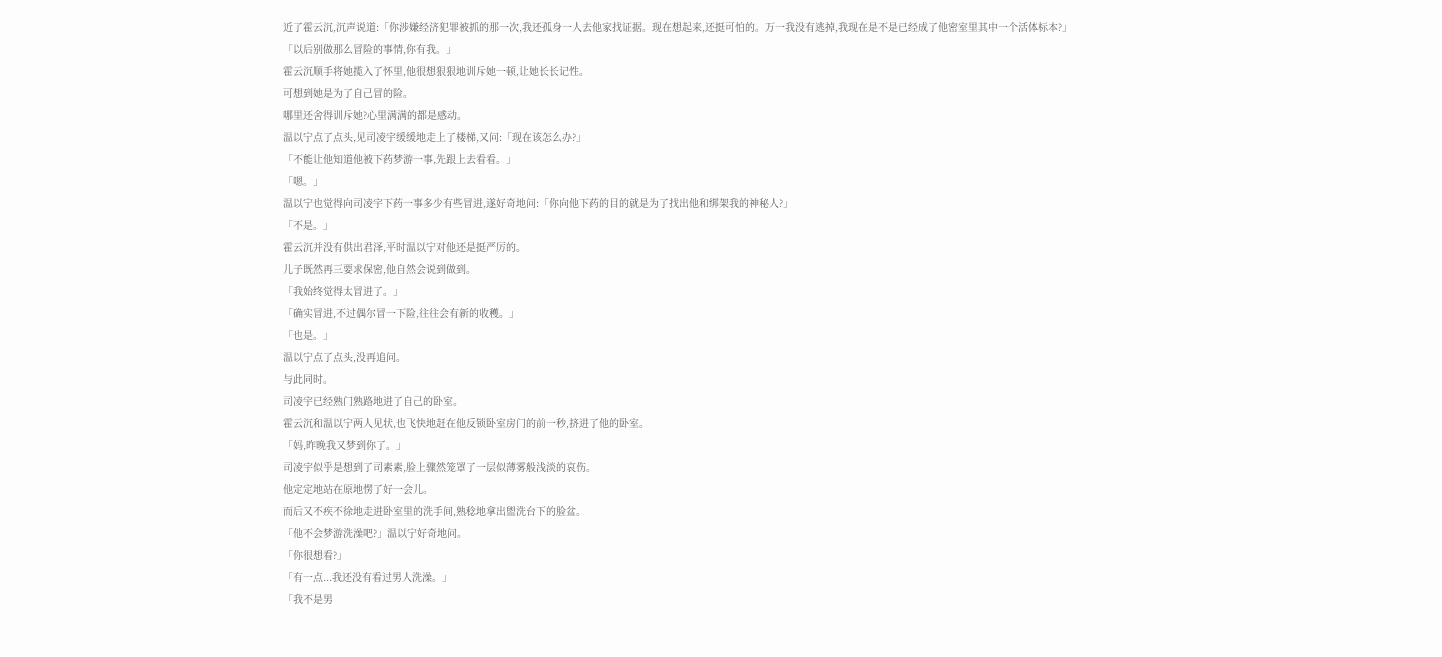近了霍云沉,沉声说道:「你涉嫌经济犯罪被抓的那一次,我还孤身一人去他家找证据。现在想起来,还挺可怕的。万一我没有逃掉,我现在是不是已经成了他密室里其中一个活体标本?」
「以后别做那么冒险的事情,你有我。」
霍云沉顺手将她揽入了怀里,他很想狠狠地训斥她一顿,让她长长记性。
可想到她是为了自己冒的险。
哪里还舍得训斥她?心里满满的都是感动。
温以宁点了点头,见司凌宇缓缓地走上了楼梯,又问:「现在该怎么办?」
「不能让他知道他被下药梦游一事,先跟上去看看。」
「嗯。」
温以宁也觉得向司凌宇下药一事多少有些冒进,遂好奇地问:「你向他下药的目的就是为了找出他和绑架我的神秘人?」
「不是。」
霍云沉并没有供出君泽,平时温以宁对他还是挺严厉的。
儿子既然再三要求保密,他自然会说到做到。
「我始终觉得太冒进了。」
「确实冒进,不过偶尔冒一下险,往往会有新的收穫。」
「也是。」
温以宁点了点头,没再追问。
与此同时。
司凌宇已经熟门熟路地进了自己的卧室。
霍云沉和温以宁两人见状,也飞快地赶在他反锁卧室房门的前一秒,挤进了他的卧室。
「妈,昨晚我又梦到你了。」
司凌宇似乎是想到了司素素,脸上骤然笼罩了一层似薄雾般浅淡的哀伤。
他定定地站在原地愣了好一会儿。
而后又不疾不徐地走进卧室里的洗手间,熟稔地拿出盥洗台下的脸盆。
「他不会梦游洗澡吧?」温以宁好奇地问。
「你很想看?」
「有一点...我还没有看过男人洗澡。」
「我不是男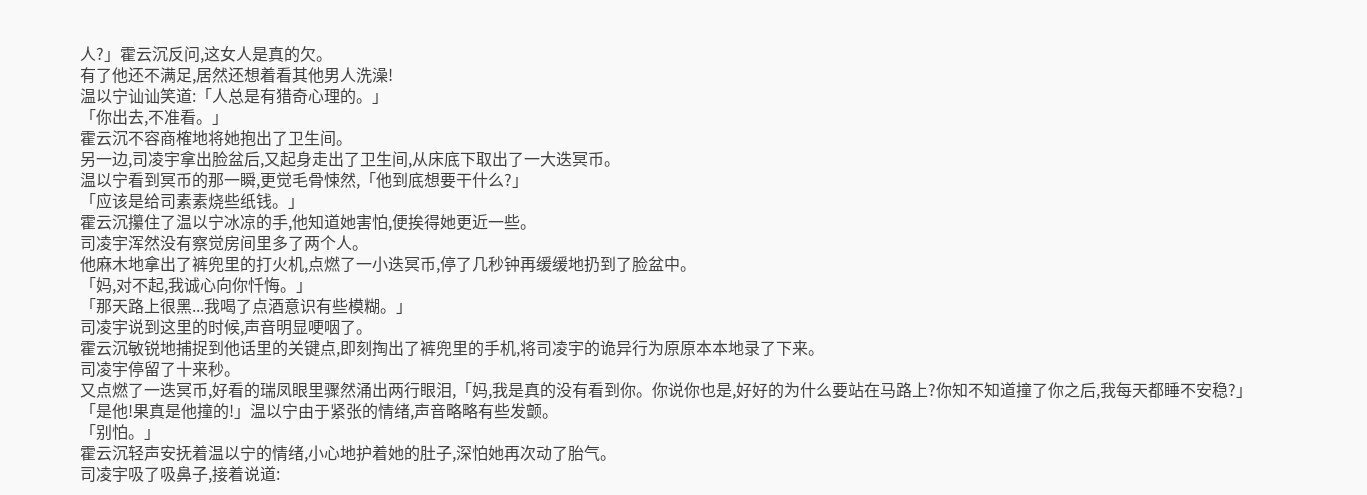人?」霍云沉反问,这女人是真的欠。
有了他还不满足,居然还想着看其他男人洗澡!
温以宁讪讪笑道:「人总是有猎奇心理的。」
「你出去,不准看。」
霍云沉不容商榷地将她抱出了卫生间。
另一边,司凌宇拿出脸盆后,又起身走出了卫生间,从床底下取出了一大迭冥币。
温以宁看到冥币的那一瞬,更觉毛骨悚然,「他到底想要干什么?」
「应该是给司素素烧些纸钱。」
霍云沉攥住了温以宁冰凉的手,他知道她害怕,便挨得她更近一些。
司凌宇浑然没有察觉房间里多了两个人。
他麻木地拿出了裤兜里的打火机,点燃了一小迭冥币,停了几秒钟再缓缓地扔到了脸盆中。
「妈,对不起,我诚心向你忏悔。」
「那天路上很黑...我喝了点酒意识有些模糊。」
司凌宇说到这里的时候,声音明显哽咽了。
霍云沉敏锐地捕捉到他话里的关键点,即刻掏出了裤兜里的手机,将司凌宇的诡异行为原原本本地录了下来。
司凌宇停留了十来秒。
又点燃了一迭冥币,好看的瑞凤眼里骤然涌出两行眼泪,「妈,我是真的没有看到你。你说你也是,好好的为什么要站在马路上?你知不知道撞了你之后,我每天都睡不安稳?」
「是他!果真是他撞的!」温以宁由于紧张的情绪,声音略略有些发颤。
「别怕。」
霍云沉轻声安抚着温以宁的情绪,小心地护着她的肚子,深怕她再次动了胎气。
司凌宇吸了吸鼻子,接着说道: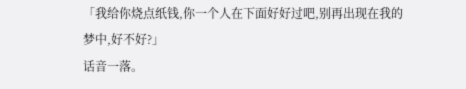「我给你烧点纸钱,你一个人在下面好好过吧,别再出现在我的梦中,好不好?」
话音一落。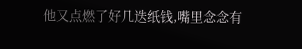他又点燃了好几迭纸钱,嘴里念念有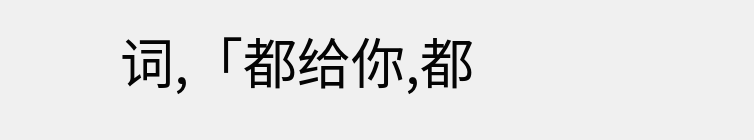词,「都给你,都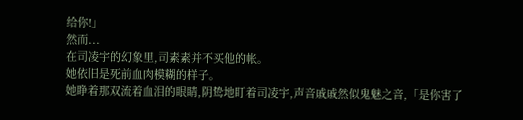给你!」
然而...
在司凌宇的幻象里,司素素并不买他的帐。
她依旧是死前血肉模糊的样子。
她睁着那双流着血泪的眼睛,阴鸷地盯着司凌宇,声音戚戚然似鬼魅之音,「是你害了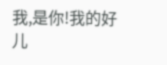我,是你!我的好儿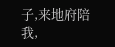子,来地府陪我,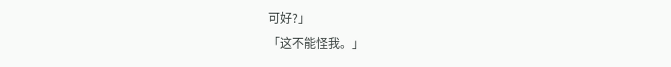可好?」
「这不能怪我。」